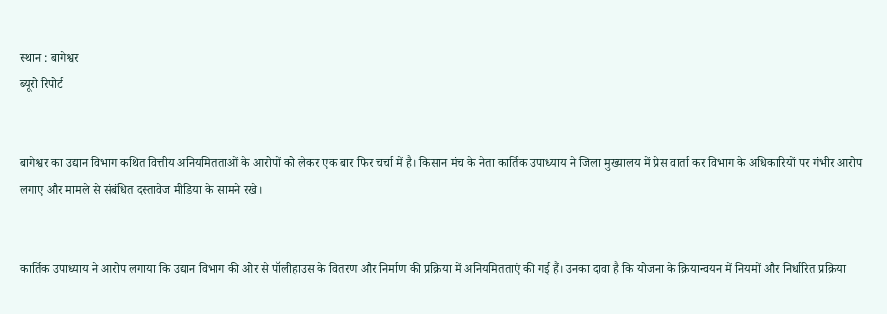स्थान : बागेश्वर
ब्यूरो रिपोर्ट


बागेश्वर का उद्यान विभाग कथित वित्तीय अनियमितताओं के आरोपों को लेकर एक बार फिर चर्चा में है। किसान मंच के नेता कार्तिक उपाध्याय ने जिला मुख्यालय में प्रेस वार्ता कर विभाग के अधिकारियों पर गंभीर आरोप लगाए और मामले से संबंधित दस्तावेज मीडिया के सामने रखे।


कार्तिक उपाध्याय ने आरोप लगाया कि उद्यान विभाग की ओर से पॉलीहाउस के वितरण और निर्माण की प्रक्रिया में अनियमितताएं की गई हैं। उनका दावा है कि योजना के क्रियान्वयन में नियमों और निर्धारित प्रक्रिया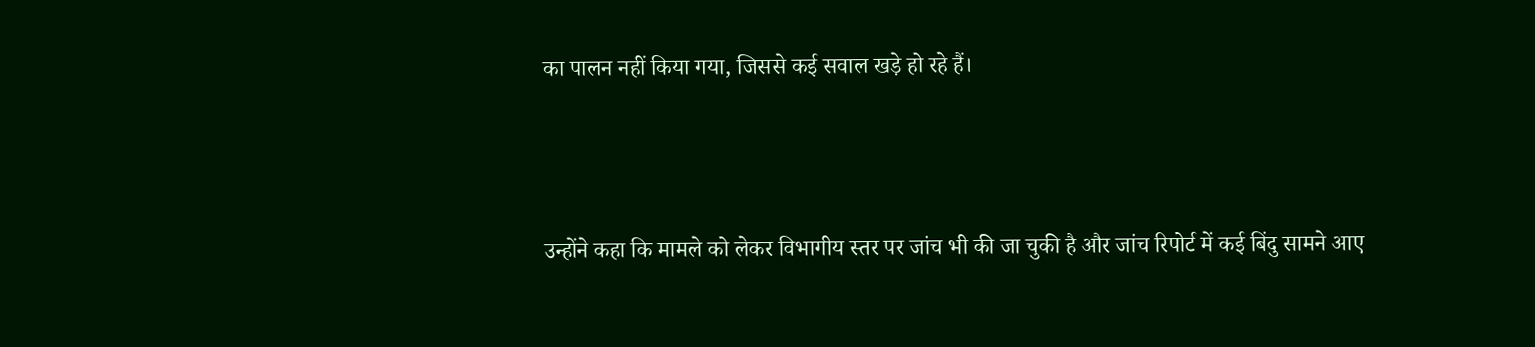का पालन नहीं किया गया, जिससे कई सवाल खड़े हो रहे हैं।



उन्होंने कहा कि मामले को लेकर विभागीय स्तर पर जांच भी की जा चुकी है और जांच रिपोर्ट में कई बिंदु सामने आए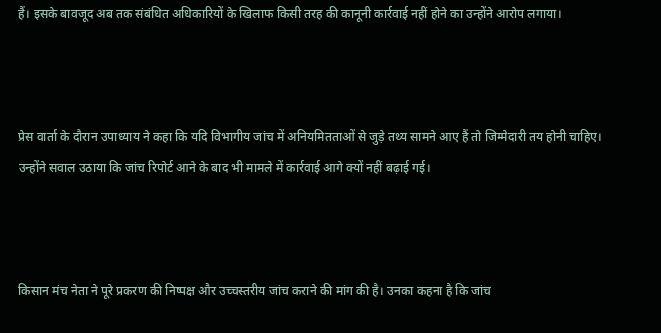हैं। इसके बावजूद अब तक संबंधित अधिकारियों के खिलाफ किसी तरह की कानूनी कार्रवाई नहीं होने का उन्होंने आरोप लगाया।



प्रेस वार्ता के दौरान उपाध्याय ने कहा कि यदि विभागीय जांच में अनियमितताओं से जुड़े तथ्य सामने आए हैं तो जिम्मेदारी तय होनी चाहिए। उन्होंने सवाल उठाया कि जांच रिपोर्ट आने के बाद भी मामले में कार्रवाई आगे क्यों नहीं बढ़ाई गई।



किसान मंच नेता ने पूरे प्रकरण की निष्पक्ष और उच्चस्तरीय जांच कराने की मांग की है। उनका कहना है कि जांच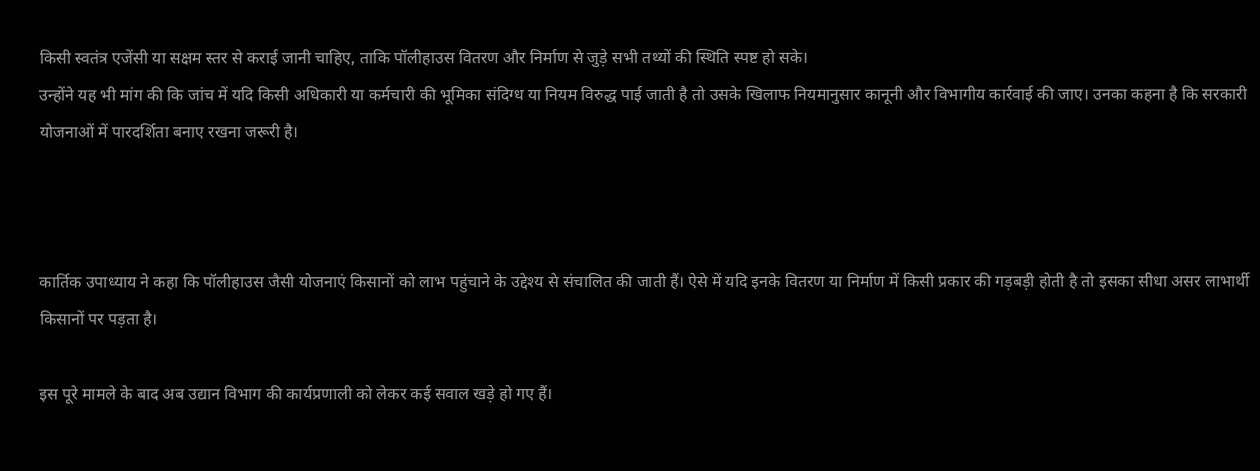किसी स्वतंत्र एजेंसी या सक्षम स्तर से कराई जानी चाहिए, ताकि पॉलीहाउस वितरण और निर्माण से जुड़े सभी तथ्यों की स्थिति स्पष्ट हो सके।
उन्होंने यह भी मांग की कि जांच में यदि किसी अधिकारी या कर्मचारी की भूमिका संदिग्ध या नियम विरुद्ध पाई जाती है तो उसके खिलाफ नियमानुसार कानूनी और विभागीय कार्रवाई की जाए। उनका कहना है कि सरकारी योजनाओं में पारदर्शिता बनाए रखना जरूरी है।



कार्तिक उपाध्याय ने कहा कि पॉलीहाउस जैसी योजनाएं किसानों को लाभ पहुंचाने के उद्देश्य से संचालित की जाती हैं। ऐसे में यदि इनके वितरण या निर्माण में किसी प्रकार की गड़बड़ी होती है तो इसका सीधा असर लाभार्थी किसानों पर पड़ता है।

इस पूरे मामले के बाद अब उद्यान विभाग की कार्यप्रणाली को लेकर कई सवाल खड़े हो गए हैं।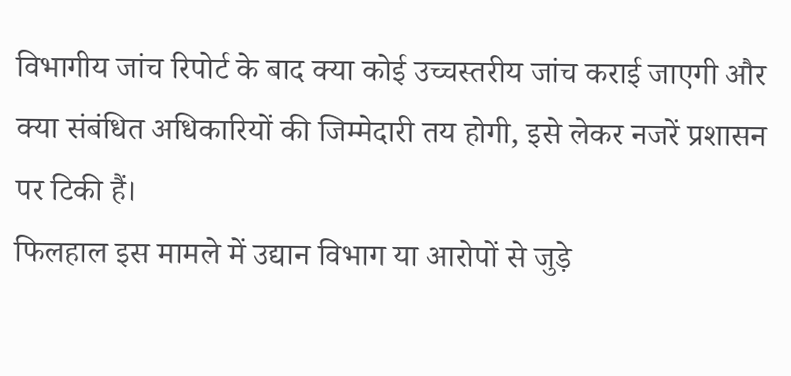विभागीय जांच रिपोर्ट के बाद क्या कोई उच्चस्तरीय जांच कराई जाएगी और क्या संबंधित अधिकारियों की जिम्मेदारी तय होगी, इसे लेकर नजरें प्रशासन पर टिकी हैं।
फिलहाल इस मामले में उद्यान विभाग या आरोपों से जुड़े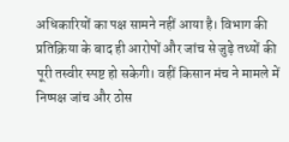अधिकारियों का पक्ष सामने नहीं आया है। विभाग की प्रतिक्रिया के बाद ही आरोपों और जांच से जुड़े तथ्यों की पूरी तस्वीर स्पष्ट हो सकेगी। वहीं किसान मंच ने मामले में निष्पक्ष जांच और ठोस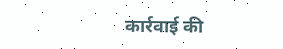कार्रवाई की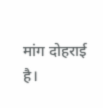मांग दोहराई है।